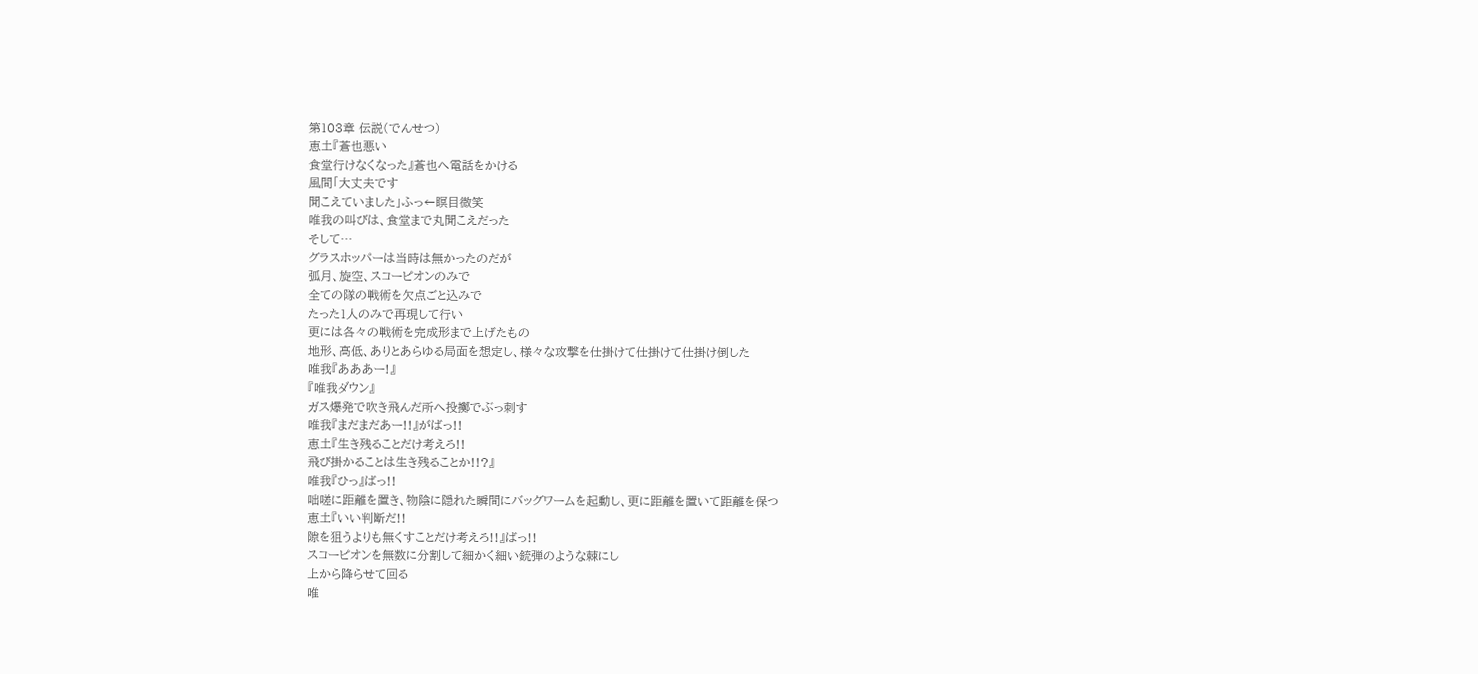第103章 伝説(でんせつ)
恵土『蒼也悪い
食堂行けなくなった』蒼也へ電話をかける
風間「大丈夫です
聞こえていました」ふっ←瞑目微笑
唯我の叫びは、食堂まで丸聞こえだった
そして…
グラスホッパーは当時は無かったのだが
弧月、旋空、スコーピオンのみで
全ての隊の戦術を欠点ごと込みで
たった1人のみで再現して行い
更には各々の戦術を完成形まで上げたもの
地形、高低、ありとあらゆる局面を想定し、様々な攻撃を仕掛けて仕掛けて仕掛け倒した
唯我『あああー!』
『唯我ダウン』
ガス爆発で吹き飛んだ所へ投擲でぶっ刺す
唯我『まだまだあー!!』がばっ!!
恵土『生き残ることだけ考えろ!!
飛び掛かることは生き残ることか!!?』
唯我『ひっ』ばっ!!
咄嗟に距離を置き、物陰に隠れた瞬間にバッグワームを起動し、更に距離を置いて距離を保つ
恵土『いい判断だ!!
隙を狙うよりも無くすことだけ考えろ!!』ばっ!!
スコーピオンを無数に分割して細かく細い銃弾のような棘にし
上から降らせて回る
唯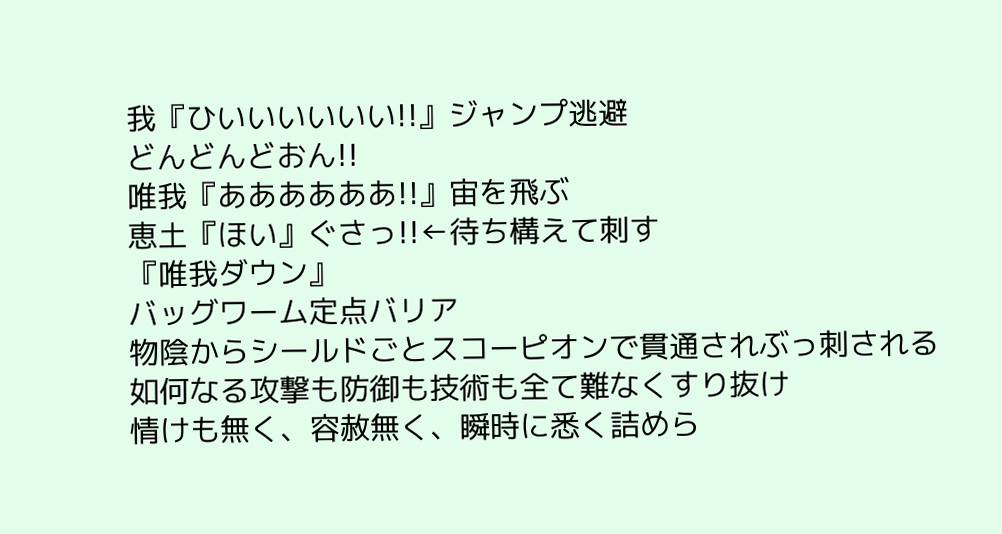我『ひいいいいいい!!』ジャンプ逃避
どんどんどおん!!
唯我『ああああああ!!』宙を飛ぶ
恵土『ほい』ぐさっ!!←待ち構えて刺す
『唯我ダウン』
バッグワーム定点バリア
物陰からシールドごとスコーピオンで貫通されぶっ刺される
如何なる攻撃も防御も技術も全て難なくすり抜け
情けも無く、容赦無く、瞬時に悉く詰めら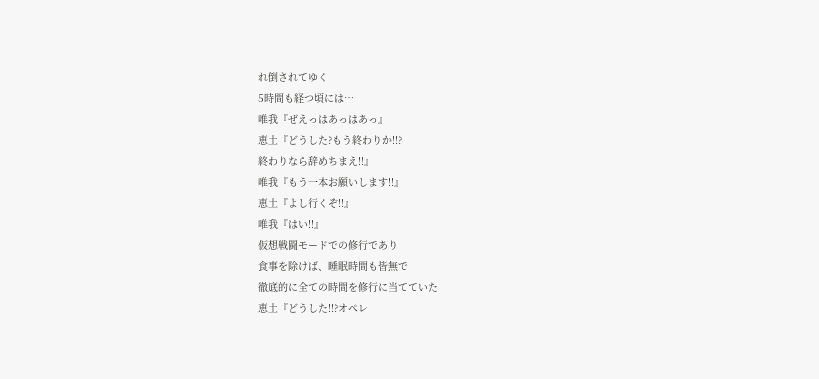れ倒されてゆく
5時間も経つ頃には…
唯我『ぜえっはあっはあっ』
恵土『どうした?もう終わりか!!?
終わりなら辞めちまえ!!』
唯我『もう一本お願いします!!』
恵土『よし行くぞ!!』
唯我『はい!!』
仮想戦闘モードでの修行であり
食事を除けば、睡眠時間も皆無で
徹底的に全ての時間を修行に当てていた
恵土『どうした!!?オペレ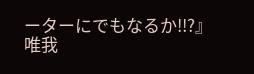ーターにでもなるか!!?』
唯我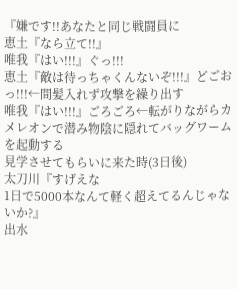『嫌です!!あなたと同じ戦闘員に
恵土『なら立て!!』
唯我『はい!!!』ぐっ!!!
恵土『敵は待っちゃくんないぞ!!!』どごおっ!!!←間髪入れず攻撃を繰り出す
唯我『はい!!!』ごろごろ←転がりながらカメレオンで潜み物陰に隠れてバッグワームを起動する
見学させてもらいに来た時(3日後)
太刀川『すげえな
1日で5000本なんて軽く超えてるんじゃないか?』
出水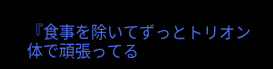『食事を除いてずっとトリオン体で頑張ってる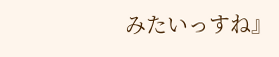みたいっすね』